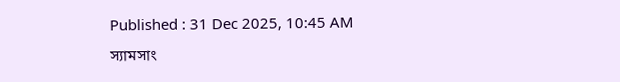Published : 31 Dec 2025, 10:45 AM
স্যামসাং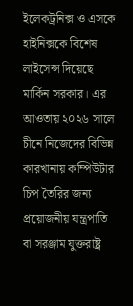ইলেকট্রনিক্স ও এসকে হাইনিক্সকে বিশেষ লাইসেন্স দিয়েছে মার্কিন সরকার। এর আওতায় ২০২৬ সালে চীনে নিজেদের বিভিন্ন কারখানায় কম্পিউটার চিপ তৈরির জন্য প্রয়োজনীয় যন্ত্রপাতি বা সরঞ্জাম যুক্তরাষ্ট্র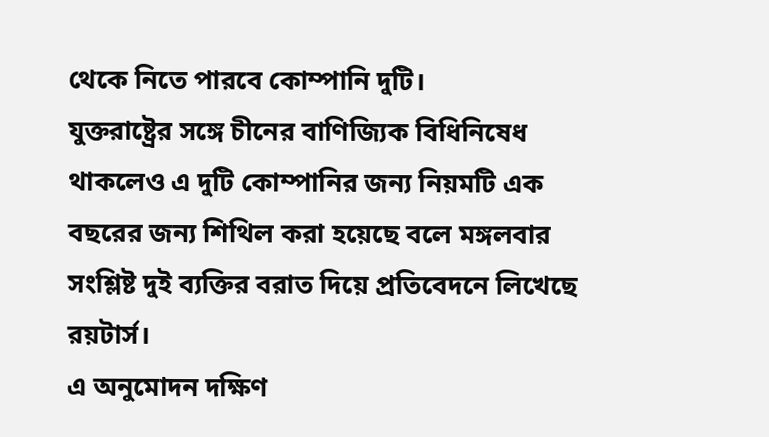থেকে নিতে পারবে কোম্পানি দুটি।
যুক্তরাষ্ট্রের সঙ্গে চীনের বাণিজ্যিক বিধিনিষেধ থাকলেও এ দুটি কোম্পানির জন্য নিয়মটি এক বছরের জন্য শিথিল করা হয়েছে বলে মঙ্গলবার সংশ্লিষ্ট দুই ব্যক্তির বরাত দিয়ে প্রতিবেদনে লিখেছে রয়টার্স।
এ অনুমোদন দক্ষিণ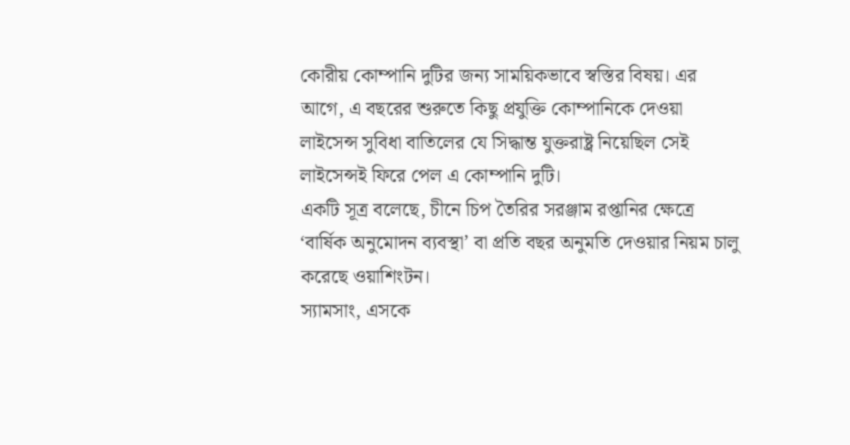কোরীয় কোম্পানি দুটির জন্য সাময়িকভাবে স্বস্তির বিষয়। এর আগে, এ বছরের শুরুতে কিছু প্রযুক্তি কোম্পানিকে দেওয়া লাইসেন্স সুবিধা বাতিলের যে সিদ্ধান্ত যুক্তরাষ্ট্র নিয়েছিল সেই লাইসেন্সই ফিরে পেল এ কোম্পানি দুটি।
একটি সূত্র বলেছে, চীনে চিপ তৈরির সরঞ্জাম রপ্তানির ক্ষেত্রে ‘বার্ষিক অনুমোদন ব্যবস্থা’ বা প্রতি বছর অনুমতি দেওয়ার নিয়ম চালু করেছে ওয়াশিংটন।
স্যামসাং, এসকে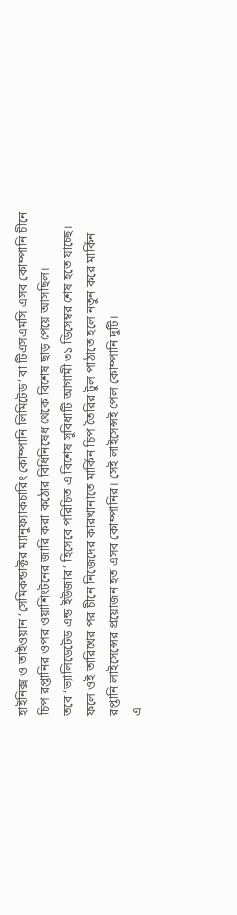হাইনিক্স ও তাইওয়ান ‘সেমিকন্ডাক্টর ম্যানুফ্যাকচারিং কোম্পানি লিমিটেড’ বা টিএসএমসি এসব কোম্পানি চীনে চিপ রপ্তানির ওপর ওয়াশিংটনের জারি করা কঠোর বিধিনিষেধ থেকে বিশেষ ছাড় পেয়ে আসছিল।
তবে ‘ভ্যালিডেটেড এন্ড ইউজার’ হিসেবে পরিচিত এ বিশেষ সুবিধাটি আগামী ৩১ ডিসেম্বর শেষ হতে যাচ্ছে। ফলে ওই তারিখের পর চীনে নিজেদের কারখানাতে মার্কিন চিপ তৈরির টুল পাঠাতে হলে নতুন করে মার্কিন রপ্তানি লাইসেন্সের প্রয়োজন হত এসব কোম্পানির। সেই লাইসেন্সই পেল কোম্পানি দুটি।
এ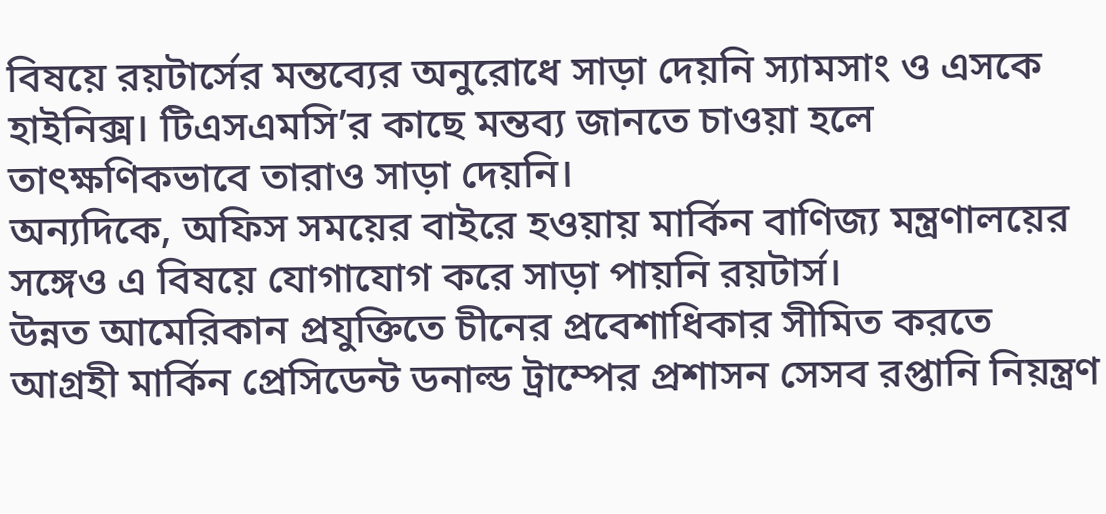বিষয়ে রয়টার্সের মন্তব্যের অনুরোধে সাড়া দেয়নি স্যামসাং ও এসকে হাইনিক্স। টিএসএমসি’র কাছে মন্তব্য জানতে চাওয়া হলে তাৎক্ষণিকভাবে তারাও সাড়া দেয়নি।
অন্যদিকে, অফিস সময়ের বাইরে হওয়ায় মার্কিন বাণিজ্য মন্ত্রণালয়ের সঙ্গেও এ বিষয়ে যোগাযোগ করে সাড়া পায়নি রয়টার্স।
উন্নত আমেরিকান প্রযুক্তিতে চীনের প্রবেশাধিকার সীমিত করতে আগ্রহী মার্কিন প্রেসিডেন্ট ডনাল্ড ট্রাম্পের প্রশাসন সেসব রপ্তানি নিয়ন্ত্রণ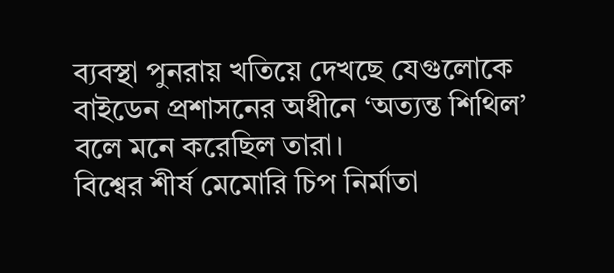ব্যবস্থা পুনরায় খতিয়ে দেখছে যেগুলোকে বাইডেন প্রশাসনের অধীনে ‘অত্যন্ত শিথিল’ বলে মনে করেছিল তারা।
বিশ্বের শীর্ষ মেমোরি চিপ নির্মাতা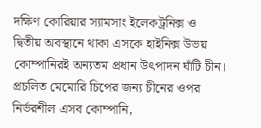দক্ষিণ কোরিয়ার স্যামসাং ইলেকট্রনিক্স ও দ্বিতীয় অবস্থানে থাকা এসকে হাইনিক্স উভয় কোম্পানিরই অন্যতম প্রধান উৎপাদন ঘাঁটি চীন।
প্রচলিত মেমোরি চিপের জন্য চীনের ওপর নির্ভরশীল এসব কোম্পানি,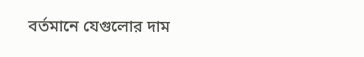বর্তমানে যেগুলোর দাম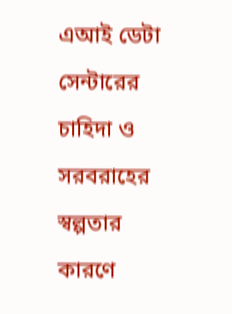এআই ডেটা সেন্টারের চাহিদা ও সরবরাহের স্বল্পতার কারণে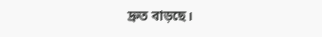দ্রুত বাড়ছে।